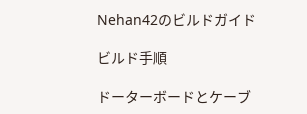Nehan42のビルドガイド

ビルド手順

ドーターボードとケーブ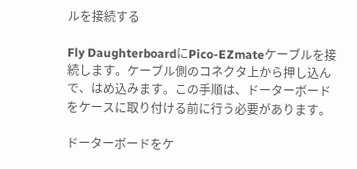ルを接続する

Fly DaughterboardにPico-EZmateケーブルを接続します。ケーブル側のコネクタ上から押し込んで、はめ込みます。この手順は、ドーターボードをケースに取り付ける前に行う必要があります。

ドーターボードをケ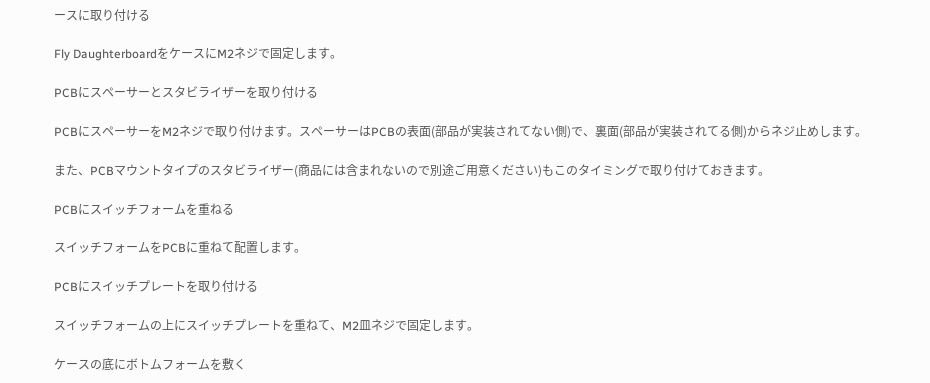ースに取り付ける

Fly DaughterboardをケースにM2ネジで固定します。

PCBにスペーサーとスタビライザーを取り付ける

PCBにスペーサーをM2ネジで取り付けます。スペーサーはPCBの表面(部品が実装されてない側)で、裏面(部品が実装されてる側)からネジ止めします。

また、PCBマウントタイプのスタビライザー(商品には含まれないので別途ご用意ください)もこのタイミングで取り付けておきます。

PCBにスイッチフォームを重ねる

スイッチフォームをPCBに重ねて配置します。

PCBにスイッチプレートを取り付ける

スイッチフォームの上にスイッチプレートを重ねて、M2皿ネジで固定します。

ケースの底にボトムフォームを敷く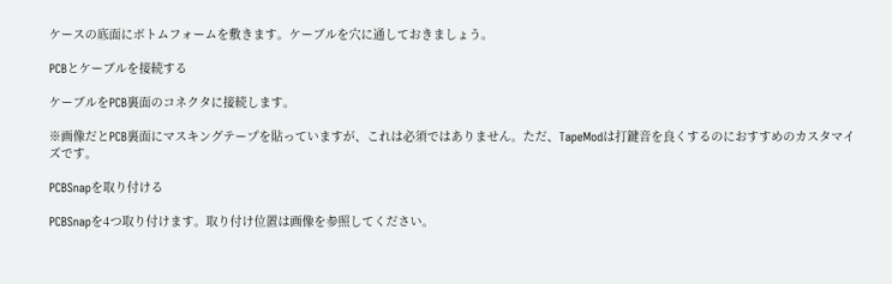ケースの底面にボトムフォームを敷きます。ケーブルを穴に通しておきましょう。

PCBとケーブルを接続する

ケーブルをPCB裏面のコネクタに接続します。

※画像だとPCB裏面にマスキングテープを貼っていますが、これは必須ではありません。ただ、TapeModは打鍵音を良くするのにおすすめのカスタマイズです。

PCBSnapを取り付ける

PCBSnapを4つ取り付けます。取り付け位置は画像を参照してください。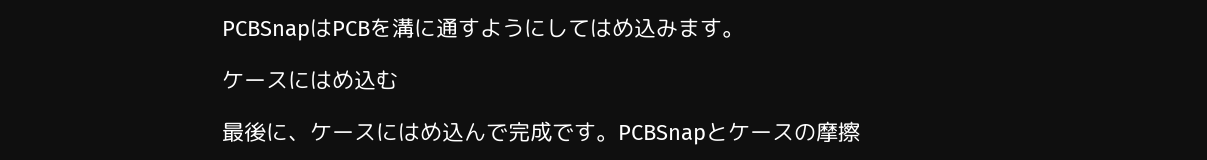PCBSnapはPCBを溝に通すようにしてはめ込みます。

ケースにはめ込む

最後に、ケースにはめ込んで完成です。PCBSnapとケースの摩擦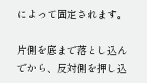によって固定されます。

片側を底まで落とし込んでから、反対側を押し込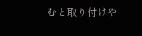むと取り付けや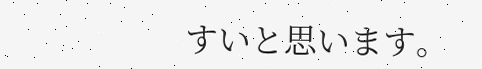すいと思います。